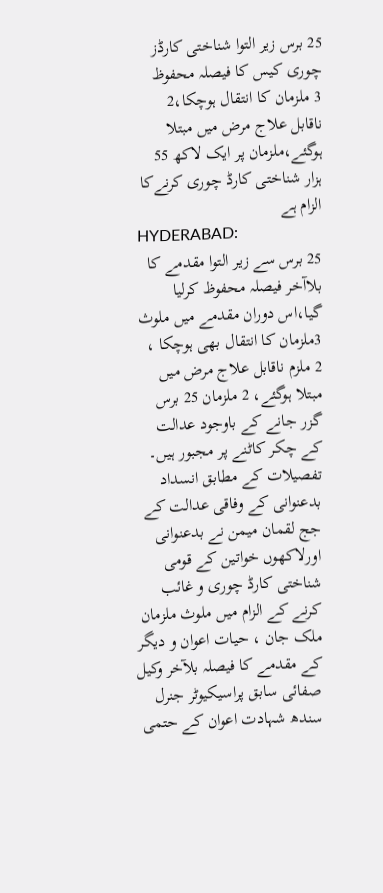25 برس زیر التوا شناختی کارڈز چوری کیس کا فیصلہ محفوظ
3 ملزمان کا انتقال ہوچکا،2 ناقابل علاج مرض میں مبتلا ہوگئے،ملزمان پر ایک لاکھ 55 ہزار شناختی کارڈ چوری کرنےکا الزام ہے
HYDERABAD:
25 برس سے زیر التوا مقدمے کا بلاآخر فیصلہ محفوظ کرلیا گیا،اس دوران مقدمے میں ملوث 3ملزمان کا انتقال بھی ہوچکا ، 2 ملزم ناقابل علاج مرض میں مبتلا ہوگئے، 2 ملزمان 25 برس گزر جانے کے باوجود عدالت کے چکر کاٹنے پر مجبور ہیں۔
تفصیلات کے مطابق انسداد بدعنوانی کے وفاقی عدالت کے جج لقمان میمن نے بدعنوانی اورلاکھوں خواتین کے قومی شناختی کارڈ چوری و غائب کرنے کے الزام میں ملوث ملزمان ملک جان ، حیات اعوان و دیگر کے مقدمے کا فیصلہ بلآخر وکیل صفائی سابق پراسیکیوٹر جنرل سندھ شہادت اعوان کے حتمی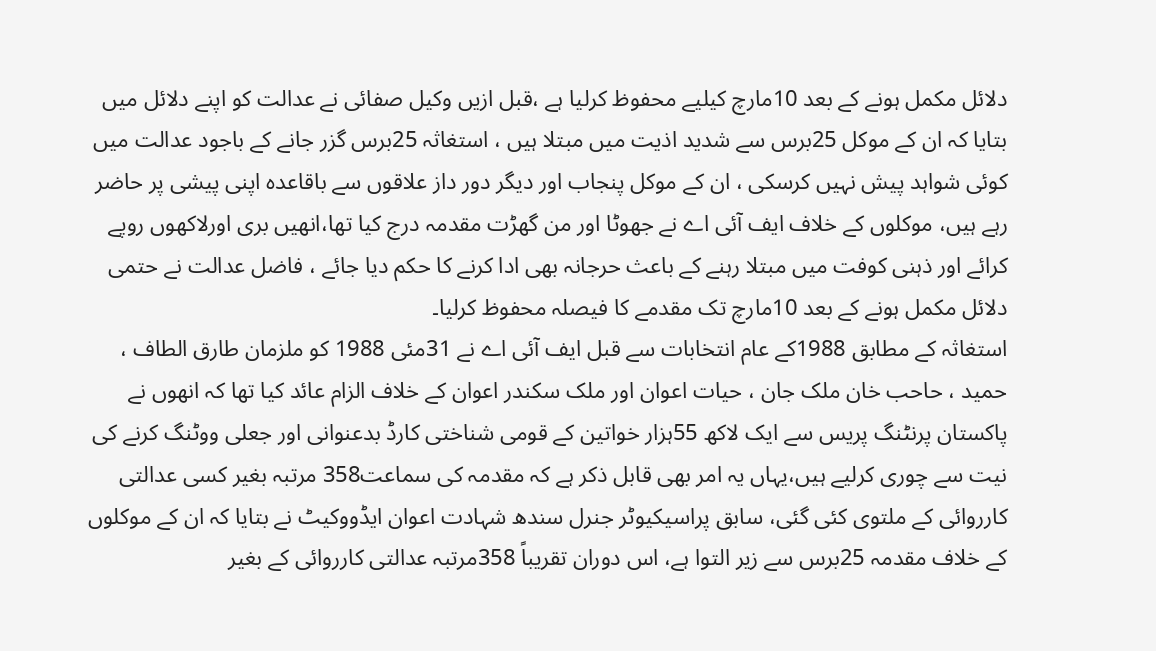دلائل مکمل ہونے کے بعد 10مارچ کیلیے محفوظ کرلیا ہے ،قبل ازیں وکیل صفائی نے عدالت کو اپنے دلائل میں بتایا کہ ان کے موکل 25برس سے شدید اذیت میں مبتلا ہیں ، استغاثہ 25برس گزر جانے کے باجود عدالت میں کوئی شواہد پیش نہیں کرسکی ، ان کے موکل پنجاب اور دیگر دور داز علاقوں سے باقاعدہ اپنی پیشی پر حاضر رہے ہیں، موکلوں کے خلاف ایف آئی اے نے جھوٹا اور من گھڑت مقدمہ درج کیا تھا،انھیں بری اورلاکھوں روپے کرائے اور ذہنی کوفت میں مبتلا رہنے کے باعث حرجانہ بھی ادا کرنے کا حکم دیا جائے ، فاضل عدالت نے حتمی دلائل مکمل ہونے کے بعد 10مارچ تک مقدمے کا فیصلہ محفوظ کرلیا۔
استغاثہ کے مطابق 1988کے عام انتخابات سے قبل ایف آئی اے نے 31مئی 1988 کو ملزمان طارق الطاف ، حمید ، حاحب خان ملک جان ، حیات اعوان اور ملک سکندر اعوان کے خلاف الزام عائد کیا تھا کہ انھوں نے پاکستان پرنٹنگ پریس سے ایک لاکھ 55ہزار خواتین کے قومی شناختی کارڈ بدعنوانی اور جعلی ووٹنگ کرنے کی نیت سے چوری کرلیے ہیں،یہاں یہ امر بھی قابل ذکر ہے کہ مقدمہ کی سماعت358 مرتبہ بغیر کسی عدالتی کارروائی کے ملتوی کئی گئی، سابق پراسیکیوٹر جنرل سندھ شہادت اعوان ایڈووکیٹ نے بتایا کہ ان کے موکلوں کے خلاف مقدمہ 25برس سے زیر التوا ہے، اس دوران تقریباً 358مرتبہ عدالتی کارروائی کے بغیر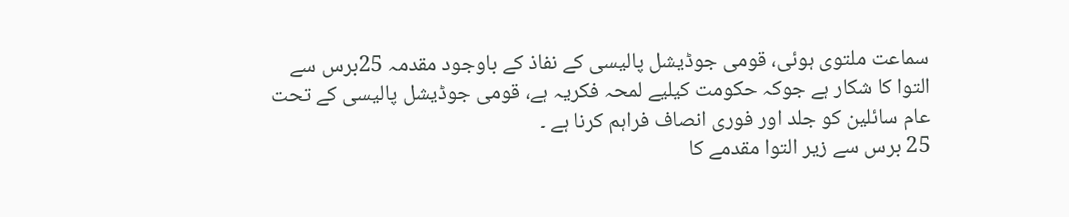سماعت ملتوی ہوئی، قومی جوڈیشل پالیسی کے نفاذ کے باوجود مقدمہ 25برس سے التوا کا شکار ہے جوکہ حکومت کیلیے لمحہ فکریہ ہے، قومی جوڈیشل پالیسی کے تحت عام سائلین کو جلد اور فوری انصاف فراہم کرنا ہے ۔
25 برس سے زیر التوا مقدمے کا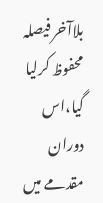بلاآخر فیصلہ محفوظ کرلیا گیا،اس دوران مقدمے میں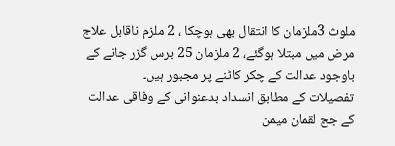ملوث 3ملزمان کا انتقال بھی ہوچکا ، 2 ملزم ناقابل علاج مرض میں مبتلا ہوگئے، 2 ملزمان 25 برس گزر جانے کے باوجود عدالت کے چکر کاٹنے پر مجبور ہیں۔
تفصیلات کے مطابق انسداد بدعنوانی کے وفاقی عدالت کے جج لقمان میمن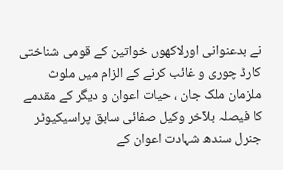نے بدعنوانی اورلاکھوں خواتین کے قومی شناختی کارڈ چوری و غائب کرنے کے الزام میں ملوث ملزمان ملک جان ، حیات اعوان و دیگر کے مقدمے کا فیصلہ بلآخر وکیل صفائی سابق پراسیکیوٹر جنرل سندھ شہادت اعوان کے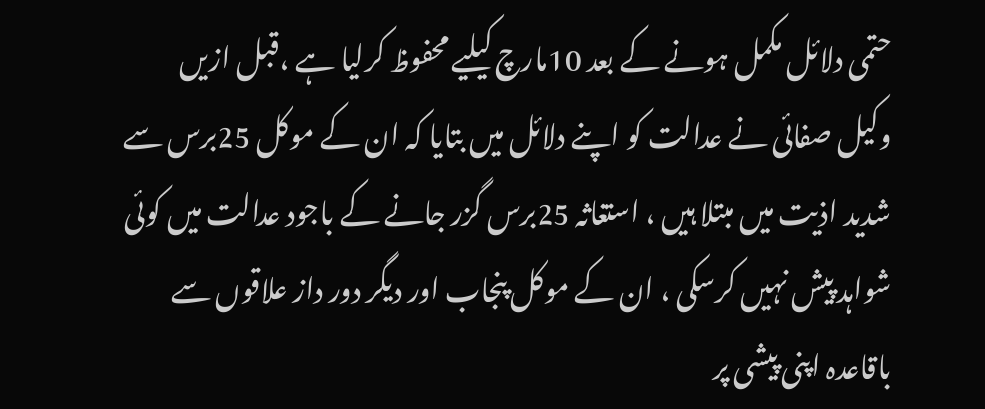حتمی دلائل مکمل ہونے کے بعد 10مارچ کیلیے محفوظ کرلیا ہے ،قبل ازیں وکیل صفائی نے عدالت کو اپنے دلائل میں بتایا کہ ان کے موکل 25برس سے شدید اذیت میں مبتلا ہیں ، استغاثہ 25برس گزر جانے کے باجود عدالت میں کوئی شواہد پیش نہیں کرسکی ، ان کے موکل پنجاب اور دیگر دور داز علاقوں سے باقاعدہ اپنی پیشی پر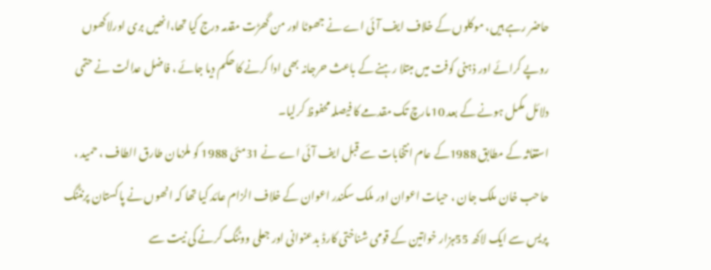حاضر رہے ہیں، موکلوں کے خلاف ایف آئی اے نے جھوٹا اور من گھڑت مقدمہ درج کیا تھا،انھیں بری اورلاکھوں روپے کرائے اور ذہنی کوفت میں مبتلا رہنے کے باعث حرجانہ بھی ادا کرنے کا حکم دیا جائے ، فاضل عدالت نے حتمی دلائل مکمل ہونے کے بعد 10مارچ تک مقدمے کا فیصلہ محفوظ کرلیا۔
استغاثہ کے مطابق 1988کے عام انتخابات سے قبل ایف آئی اے نے 31مئی 1988 کو ملزمان طارق الطاف ، حمید ، حاحب خان ملک جان ، حیات اعوان اور ملک سکندر اعوان کے خلاف الزام عائد کیا تھا کہ انھوں نے پاکستان پرنٹنگ پریس سے ایک لاکھ 55ہزار خواتین کے قومی شناختی کارڈ بدعنوانی اور جعلی ووٹنگ کرنے کی نیت سے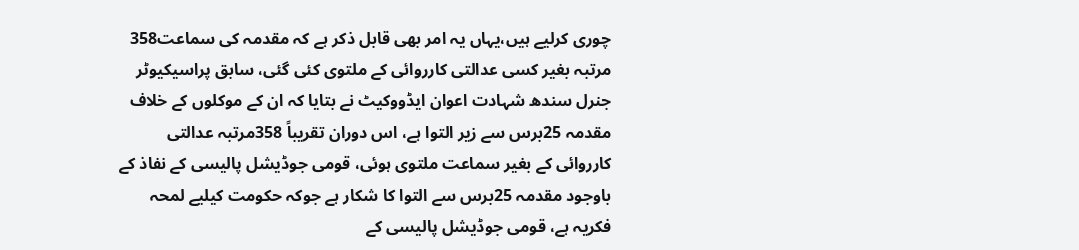چوری کرلیے ہیں،یہاں یہ امر بھی قابل ذکر ہے کہ مقدمہ کی سماعت358 مرتبہ بغیر کسی عدالتی کارروائی کے ملتوی کئی گئی، سابق پراسیکیوٹر جنرل سندھ شہادت اعوان ایڈووکیٹ نے بتایا کہ ان کے موکلوں کے خلاف مقدمہ 25برس سے زیر التوا ہے، اس دوران تقریباً 358مرتبہ عدالتی کارروائی کے بغیر سماعت ملتوی ہوئی، قومی جوڈیشل پالیسی کے نفاذ کے باوجود مقدمہ 25برس سے التوا کا شکار ہے جوکہ حکومت کیلیے لمحہ فکریہ ہے، قومی جوڈیشل پالیسی کے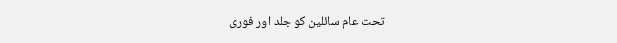تحت عام سائلین کو جلد اور فوری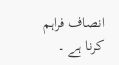انصاف فراہم کرنا ہے ۔